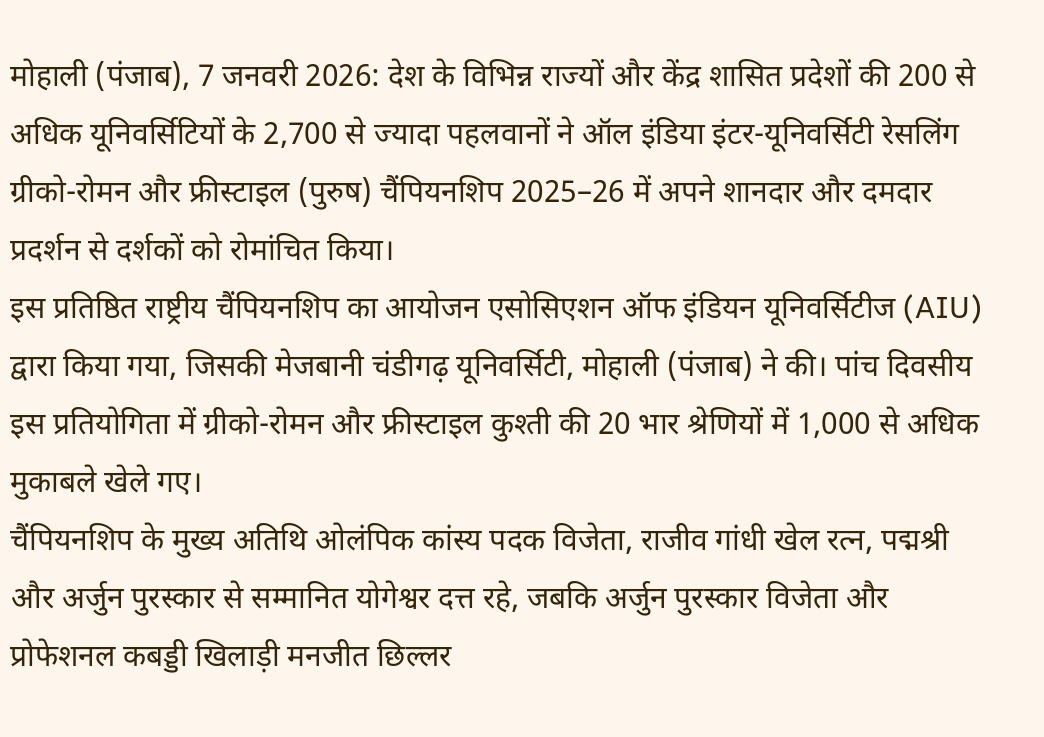मोहाली (पंजाब), 7 जनवरी 2026: देश के विभिन्न राज्यों और केंद्र शासित प्रदेशों की 200 से अधिक यूनिवर्सिटियों के 2,700 से ज्यादा पहलवानों ने ऑल इंडिया इंटर-यूनिवर्सिटी रेसलिंग ग्रीको-रोमन और फ्रीस्टाइल (पुरुष) चैंपियनशिप 2025–26 में अपने शानदार और दमदार प्रदर्शन से दर्शकों को रोमांचित किया।
इस प्रतिष्ठित राष्ट्रीय चैंपियनशिप का आयोजन एसोसिएशन ऑफ इंडियन यूनिवर्सिटीज (AIU) द्वारा किया गया, जिसकी मेजबानी चंडीगढ़ यूनिवर्सिटी, मोहाली (पंजाब) ने की। पांच दिवसीय इस प्रतियोगिता में ग्रीको-रोमन और फ्रीस्टाइल कुश्ती की 20 भार श्रेणियों में 1,000 से अधिक मुकाबले खेले गए।
चैंपियनशिप के मुख्य अतिथि ओलंपिक कांस्य पदक विजेता, राजीव गांधी खेल रत्न, पद्मश्री और अर्जुन पुरस्कार से सम्मानित योगेश्वर दत्त रहे, जबकि अर्जुन पुरस्कार विजेता और प्रोफेशनल कबड्डी खिलाड़ी मनजीत छिल्लर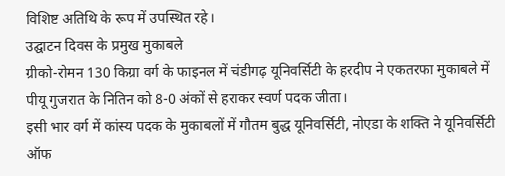विशिष्ट अतिथि के रूप में उपस्थित रहे।
उद्घाटन दिवस के प्रमुख मुकाबले
ग्रीको-रोमन 130 किग्रा वर्ग के फाइनल में चंडीगढ़ यूनिवर्सिटी के हरदीप ने एकतरफा मुकाबले में पीयू गुजरात के नितिन को 8-0 अंकों से हराकर स्वर्ण पदक जीता।
इसी भार वर्ग में कांस्य पदक के मुकाबलों में गौतम बुद्ध यूनिवर्सिटी, नोएडा के शक्ति ने यूनिवर्सिटी ऑफ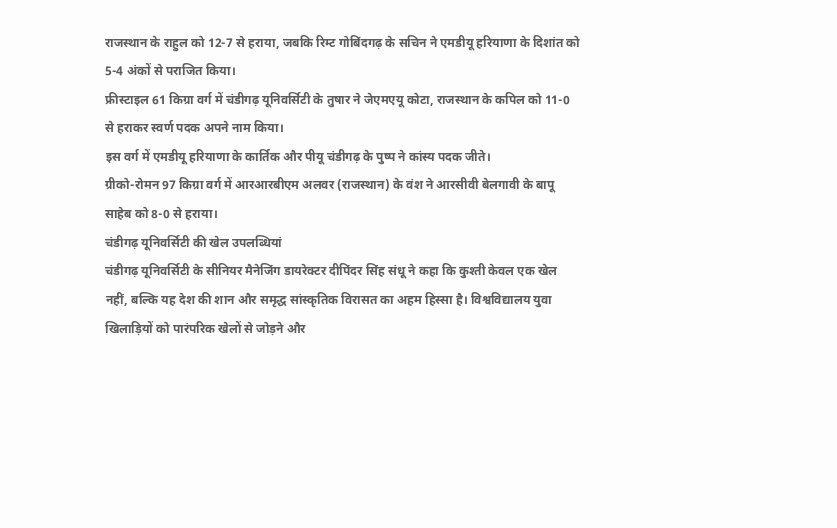राजस्थान के राहुल को 12-7 से हराया, जबकि रिम्ट गोबिंदगढ़ के सचिन ने एमडीयू हरियाणा के दिशांत को 5-4 अंकों से पराजित किया।
फ्रीस्टाइल 61 किग्रा वर्ग में चंडीगढ़ यूनिवर्सिटी के तुषार ने जेएमएयू कोटा, राजस्थान के कपिल को 11-0 से हराकर स्वर्ण पदक अपने नाम किया।
इस वर्ग में एमडीयू हरियाणा के कार्तिक और पीयू चंडीगढ़ के पुष्प ने कांस्य पदक जीते।
ग्रीको-रोमन 97 किग्रा वर्ग में आरआरबीएम अलवर (राजस्थान) के वंश ने आरसीवी बेलगावी के बापू साहेब को 8-0 से हराया।
चंडीगढ़ यूनिवर्सिटी की खेल उपलब्धियां
चंडीगढ़ यूनिवर्सिटी के सीनियर मैनेजिंग डायरेक्टर दीपिंदर सिंह संधू ने कहा कि कुश्ती केवल एक खेल नहीं, बल्कि यह देश की शान और समृद्ध सांस्कृतिक विरासत का अहम हिस्सा है। विश्वविद्यालय युवा खिलाड़ियों को पारंपरिक खेलों से जोड़ने और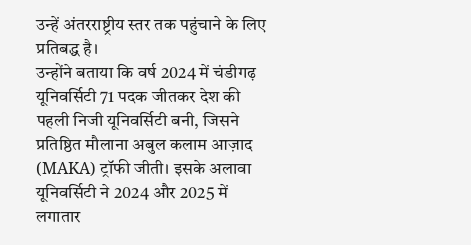उन्हें अंतरराष्ट्रीय स्तर तक पहुंचाने के लिए प्रतिबद्ध है।
उन्होंने बताया कि वर्ष 2024 में चंडीगढ़ यूनिवर्सिटी 71 पदक जीतकर देश की पहली निजी यूनिवर्सिटी बनी, जिसने प्रतिष्ठित मौलाना अबुल कलाम आज़ाद (MAKA) ट्रॉफी जीती। इसके अलावा यूनिवर्सिटी ने 2024 और 2025 में लगातार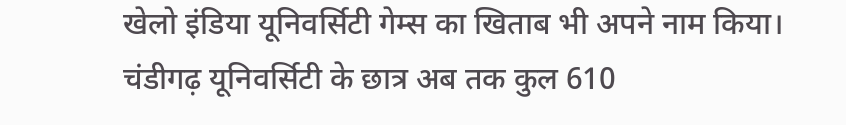खेलो इंडिया यूनिवर्सिटी गेम्स का खिताब भी अपने नाम किया।
चंडीगढ़ यूनिवर्सिटी के छात्र अब तक कुल 610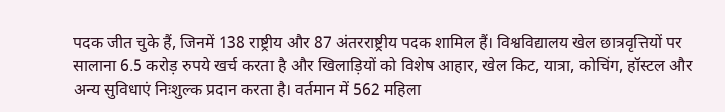पदक जीत चुके हैं, जिनमें 138 राष्ट्रीय और 87 अंतरराष्ट्रीय पदक शामिल हैं। विश्वविद्यालय खेल छात्रवृत्तियों पर सालाना 6.5 करोड़ रुपये खर्च करता है और खिलाड़ियों को विशेष आहार, खेल किट, यात्रा, कोचिंग, हॉस्टल और अन्य सुविधाएं निःशुल्क प्रदान करता है। वर्तमान में 562 महिला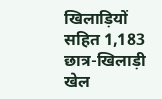खिलाड़ियों सहित 1,183 छात्र-खिलाड़ी खेल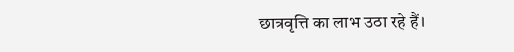छात्रवृत्ति का लाभ उठा रहे हैं।